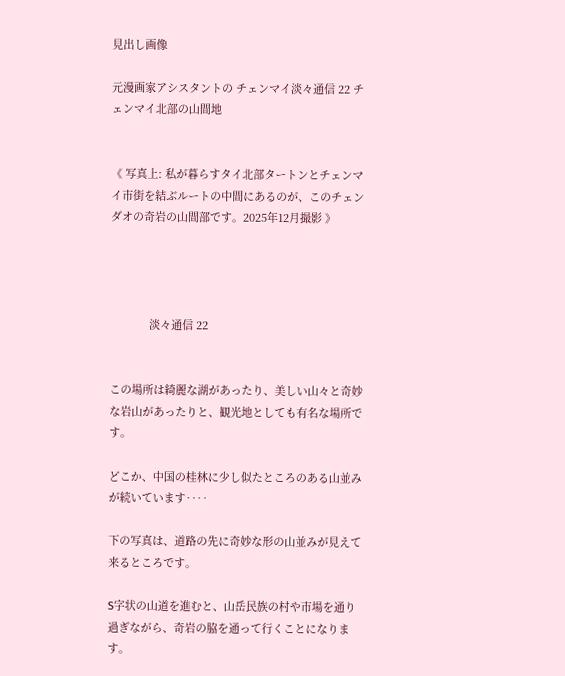見出し画像

元漫画家アシスタントの チェンマイ淡々通信 22 チェンマイ北部の山間地


《 写真上: 私が暮らすタイ北部タートンとチェンマイ市街を結ぶルートの中間にあるのが、このチェンダオの奇岩の山間部です。2025年12月撮影 》




             淡々通信 22


この場所は綺麗な湖があったり、美しい山々と奇妙な岩山があったりと、観光地としても有名な場所です。

どこか、中国の桂林に少し似たところのある山並みが続いています‥‥

下の写真は、道路の先に奇妙な形の山並みが見えて来るところです。

S字状の山道を進むと、山岳民族の村や市場を通り過ぎながら、奇岩の脇を通って行くことになります。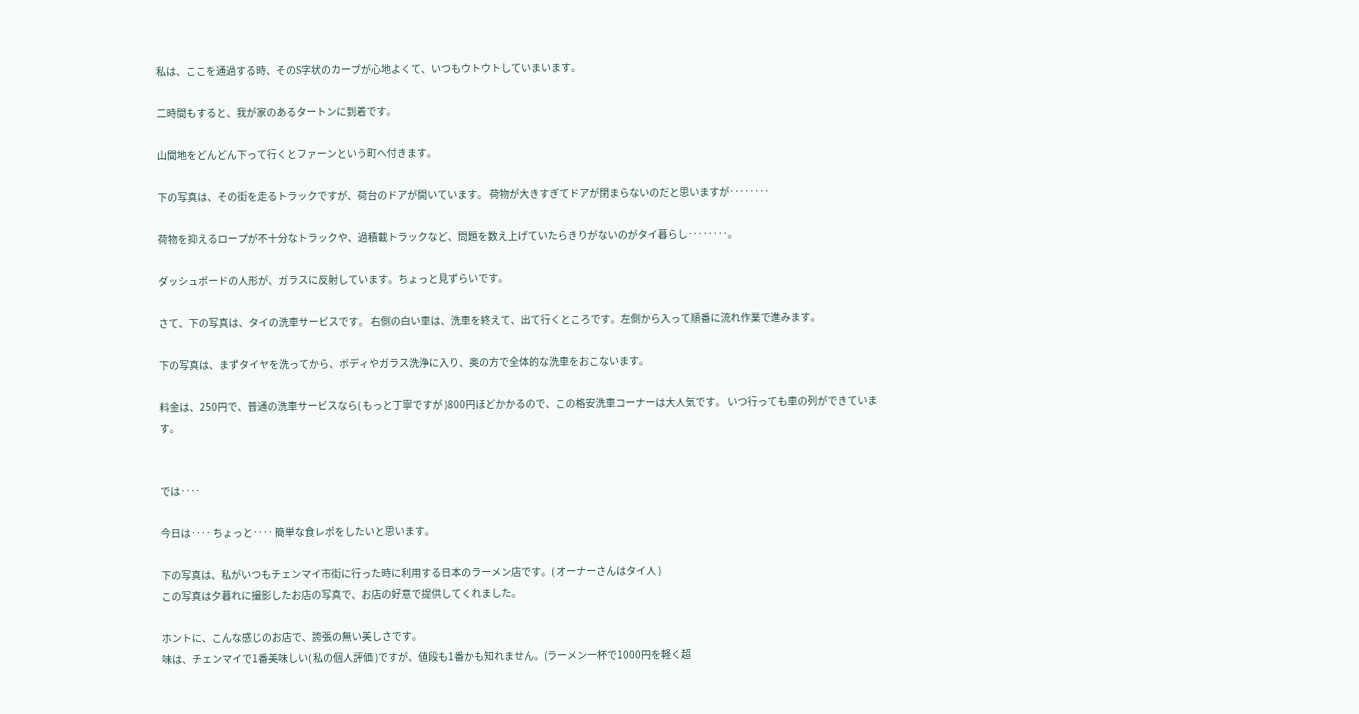私は、ここを通過する時、そのS字状のカーブが心地よくて、いつもウトウトしていまいます。

二時間もすると、我が家のあるタートンに到着です。

山間地をどんどん下って行くとファーンという町へ付きます。

下の写真は、その街を走るトラックですが、荷台のドアが開いています。 荷物が大きすぎてドアが閉まらないのだと思いますが‥‥‥‥

荷物を抑えるロープが不十分なトラックや、過積載トラックなど、問題を数え上げていたらきりがないのがタイ暮らし‥‥‥‥。

ダッシュボードの人形が、ガラスに反射しています。ちょっと見ずらいです。

さて、下の写真は、タイの洗車サービスです。 右側の白い車は、洗車を終えて、出て行くところです。左側から入って順番に流れ作業で進みます。

下の写真は、まずタイヤを洗ってから、ボディやガラス洗浄に入り、奥の方で全体的な洗車をおこないます。

料金は、250円で、普通の洗車サービスなら( もっと丁寧ですが )800円ほどかかるので、この格安洗車コーナーは大人気です。 いつ行っても車の列ができています。


では‥‥

今日は‥‥ ちょっと‥‥ 簡単な食レポをしたいと思います。

下の写真は、私がいつもチェンマイ市街に行った時に利用する日本のラーメン店です。( オーナーさんはタイ人 )
この写真は夕暮れに撮影したお店の写真で、お店の好意で提供してくれました。

ホントに、こんな感じのお店で、誇張の無い美しさです。
味は、チェンマイで1番美味しい( 私の個人評価 )ですが、値段も1番かも知れません。(ラーメン一杯で1000円を軽く超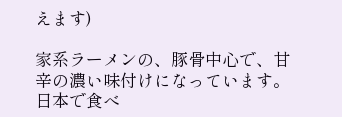えます)

家系ラーメンの、豚骨中心で、甘辛の濃い味付けになっています。 日本で食べ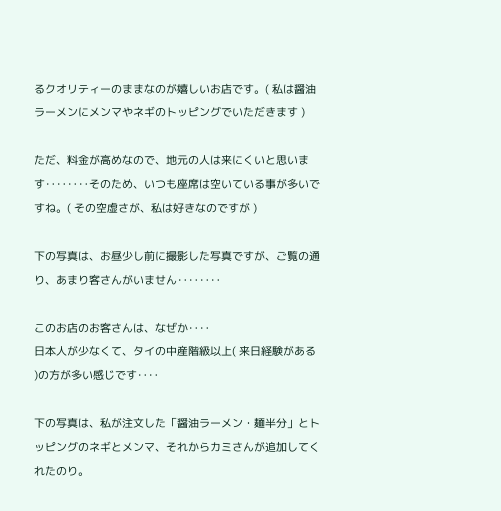るクオリティーのままなのが嬉しいお店です。( 私は醤油ラーメンにメンマやネギのトッピングでいただきます )

ただ、料金が高めなので、地元の人は来にくいと思います‥‥‥‥そのため、いつも座席は空いている事が多いですね。( その空虚さが、私は好きなのですが )

下の写真は、お昼少し前に撮影した写真ですが、ご覧の通り、あまり客さんがいません‥‥‥‥

このお店のお客さんは、なぜか‥‥
日本人が少なくて、タイの中産階級以上( 来日経験がある )の方が多い感じです‥‥

下の写真は、私が注文した「醤油ラーメン・麺半分」とトッピングのネギとメンマ、それからカミさんが追加してくれたのり。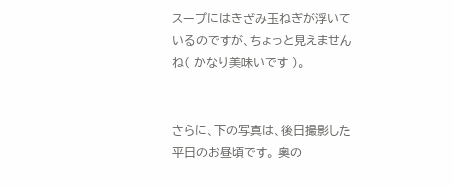スープにはきざみ玉ねぎが浮いているのですが、ちょっと見えませんね( かなり美味いです )。


さらに、下の写真は、後日撮影した平日のお昼頃です。 奥の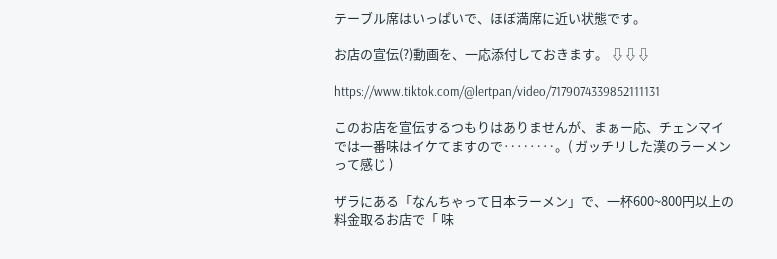テーブル席はいっぱいで、ほぼ満席に近い状態です。

お店の宣伝(?)動画を、一応添付しておきます。 ⇩⇩⇩

https://www.tiktok.com/@lertpan/video/7179074339852111131

このお店を宣伝するつもりはありませんが、まぁー応、チェンマイでは一番味はイケてますので‥‥‥‥。( ガッチリした漢のラーメンって感じ )

ザラにある「なんちゃって日本ラーメン」で、一杯600~800円以上の料金取るお店で「 味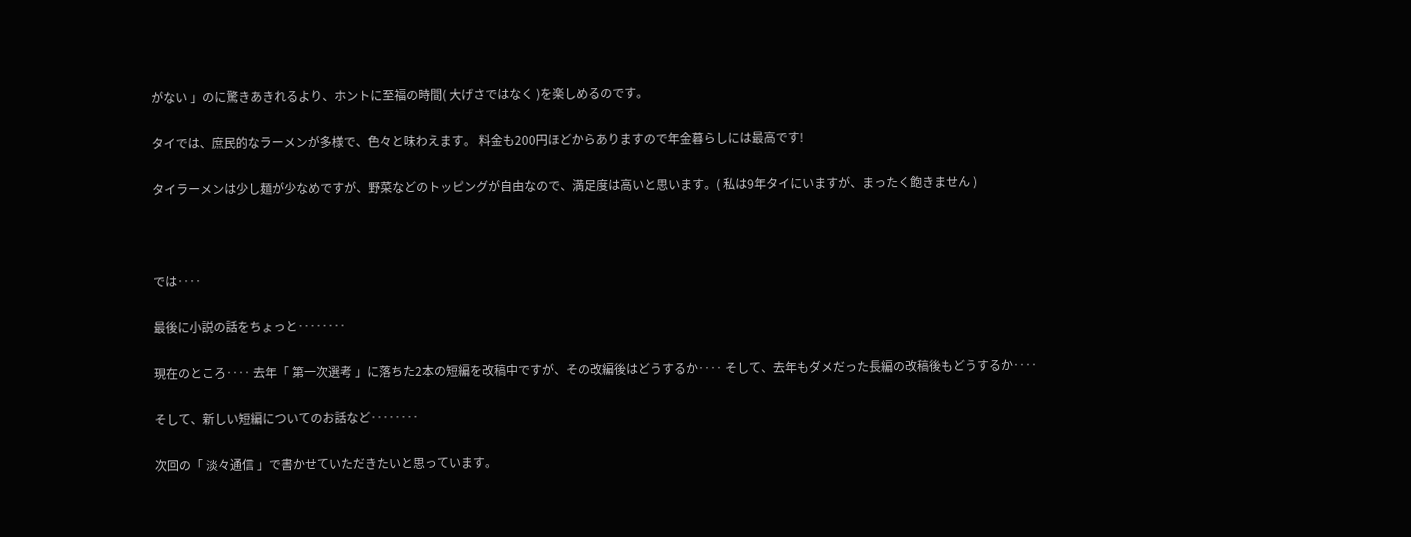がない 」のに驚きあきれるより、ホントに至福の時間( 大げさではなく )を楽しめるのです。

タイでは、庶民的なラーメンが多様で、色々と味わえます。 料金も200円ほどからありますので年金暮らしには最高です!

タイラーメンは少し麺が少なめですが、野菜などのトッピングが自由なので、満足度は高いと思います。( 私は9年タイにいますが、まったく飽きません )



では‥‥

最後に小説の話をちょっと‥‥‥‥

現在のところ‥‥ 去年「 第一次選考 」に落ちた2本の短編を改稿中ですが、その改編後はどうするか‥‥ そして、去年もダメだった長編の改稿後もどうするか‥‥

そして、新しい短編についてのお話など‥‥‥‥

次回の「 淡々通信 」で書かせていただきたいと思っています。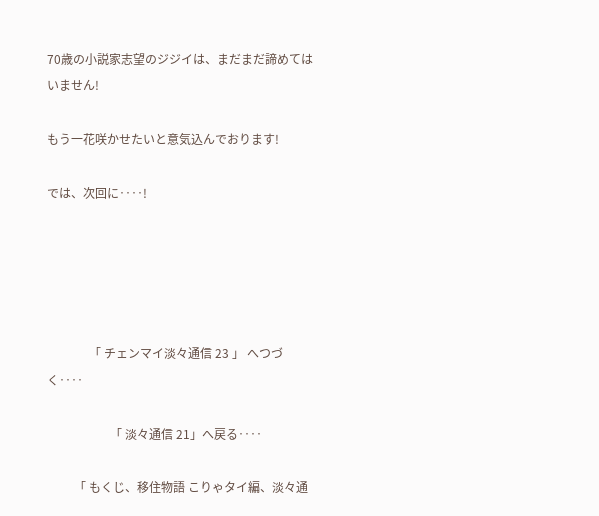70歳の小説家志望のジジイは、まだまだ諦めてはいません!

もう一花咲かせたいと意気込んでおります!

では、次回に‥‥!





              「 チェンマイ淡々通信 23 」 へつづく‥‥

                     「 淡々通信 21」へ戻る‥‥

         「 もくじ、移住物語 こりゃタイ編、淡々通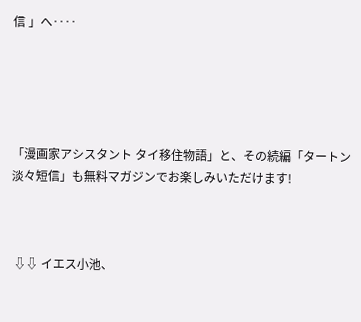信 」へ‥‥





「漫画家アシスタント タイ移住物語」と、その続編「タートン淡々短信」も無料マガジンでお楽しみいただけます!



 ⇩⇩ イエス小池、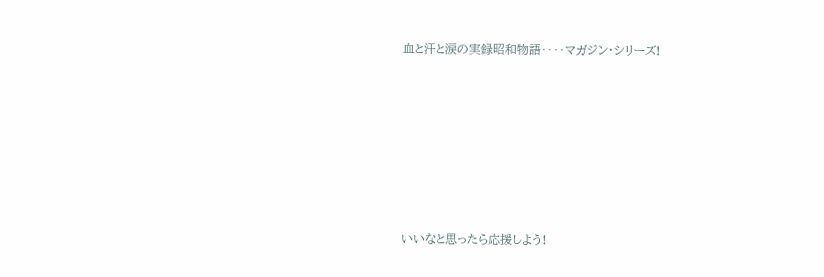血と汗と涙の実録昭和物語‥‥マガジン・シリーズ!








いいなと思ったら応援しよう!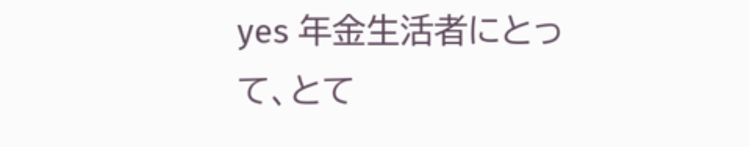yes 年金生活者にとって、とて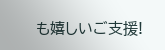も嬉しいご支援!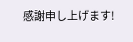感謝申し上げます!